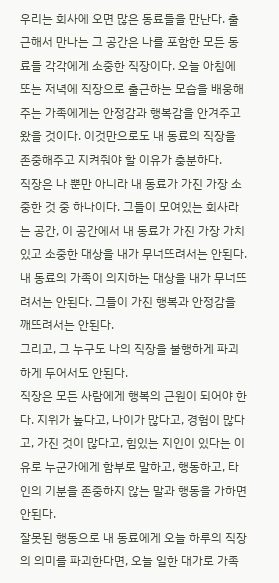우리는 회사에 오면 많은 동료들을 만난다. 출근해서 만나는 그 공간은 나를 포함한 모든 동료들 각각에게 소중한 직장이다. 오늘 아침에 또는 저녁에 직장으로 출근하는 모습을 배웅해주는 가족에게는 안정감과 행복감을 안겨주고 왔을 것이다. 이것만으로도 내 동료의 직장을 존중해주고 지켜줘야 할 이유가 충분하다.
직장은 나 뿐만 아니라 내 동료가 가진 가장 소중한 것 중 하나이다. 그들이 모여있는 회사라는 공간, 이 공간에서 내 동료가 가진 가장 가치있고 소중한 대상을 내가 무너뜨려서는 안된다. 내 동료의 가족이 의지하는 대상을 내가 무너뜨려서는 안된다. 그들이 가진 행복과 안정감을 깨뜨려서는 안된다.
그리고, 그 누구도 나의 직장을 불행하게 파괴하게 두어서도 안된다.
직장은 모든 사람에게 행복의 근원이 되어야 한다. 지위가 높다고, 나이가 많다고, 경험이 많다고, 가진 것이 많다고, 힘있는 지인이 있다는 이유로 누군가에게 함부로 말하고, 행동하고, 타인의 기분을 존중하지 않는 말과 행동을 가하면 안된다.
잘못된 행동으로 내 동료에게 오늘 하루의 직장의 의미를 파괴한다면, 오늘 일한 대가로 가족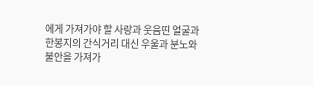에게 가져가야 할 사랑과 웃음띤 얼굴과 한봉지의 간식거리 대신 우울과 분노와 불안을 가져가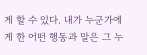게 할 수 있다. 내가 누군가에게 한 어떤 행동과 말은 그 누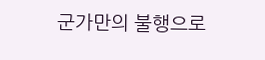군가만의 불행으로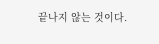끝나지 않는 것이다.